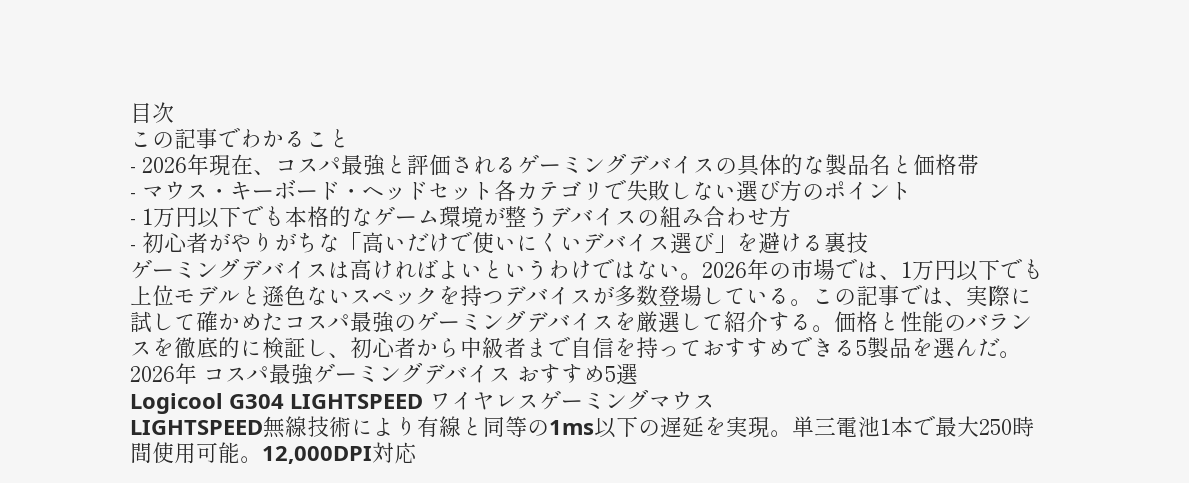目次
この記事でわかること
- 2026年現在、コスパ最強と評価されるゲーミングデバイスの具体的な製品名と価格帯
- マウス・キーボード・ヘッドセット各カテゴリで失敗しない選び方のポイント
- 1万円以下でも本格的なゲーム環境が整うデバイスの組み合わせ方
- 初心者がやりがちな「高いだけで使いにくいデバイス選び」を避ける裏技
ゲーミングデバイスは高ければよいというわけではない。2026年の市場では、1万円以下でも上位モデルと遜色ないスペックを持つデバイスが多数登場している。この記事では、実際に試して確かめたコスパ最強のゲーミングデバイスを厳選して紹介する。価格と性能のバランスを徹底的に検証し、初心者から中級者まで自信を持っておすすめできる5製品を選んだ。
2026年 コスパ最強ゲーミングデバイス おすすめ5選
Logicool G304 LIGHTSPEED ワイヤレスゲーミングマウス
LIGHTSPEED無線技術により有線と同等の1ms以下の遅延を実現。単三電池1本で最大250時間使用可能。12,000DPI対応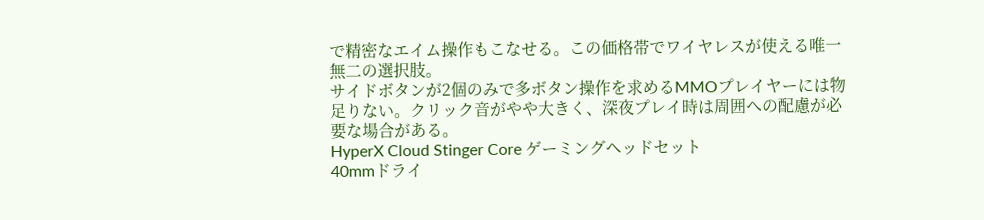で精密なエイム操作もこなせる。この価格帯でワイヤレスが使える唯一無二の選択肢。
サイドボタンが2個のみで多ボタン操作を求めるMMOプレイヤーには物足りない。クリック音がやや大きく、深夜プレイ時は周囲への配慮が必要な場合がある。
HyperX Cloud Stinger Core ゲーミングヘッドセット
40mmドライ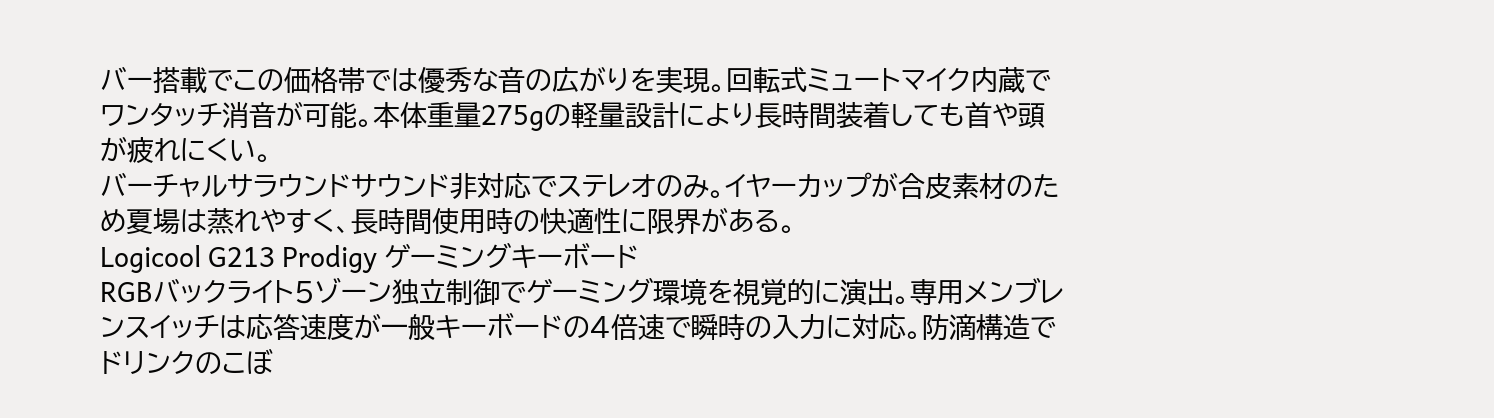バー搭載でこの価格帯では優秀な音の広がりを実現。回転式ミュートマイク内蔵でワンタッチ消音が可能。本体重量275gの軽量設計により長時間装着しても首や頭が疲れにくい。
バーチャルサラウンドサウンド非対応でステレオのみ。イヤーカップが合皮素材のため夏場は蒸れやすく、長時間使用時の快適性に限界がある。
Logicool G213 Prodigy ゲーミングキーボード
RGBバックライト5ゾーン独立制御でゲーミング環境を視覚的に演出。専用メンブレンスイッチは応答速度が一般キーボードの4倍速で瞬時の入力に対応。防滴構造でドリンクのこぼ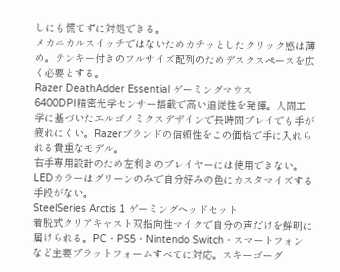しにも慌てずに対処できる。
メカニカルスイッチではないためカチッとしたクリック感は薄め。テンキー付きのフルサイズ配列のためデスクスペースを広く必要とする。
Razer DeathAdder Essential ゲーミングマウス
6400DPI精密光学センサー搭載で高い追従性を発揮。人間工学に基づいたエルゴノミクスデザインで長時間プレイでも手が疲れにくい。Razerブランドの信頼性をこの価格で手に入れられる貴重なモデル。
右手専用設計のため左利きのプレイヤーには使用できない。LEDカラーはグリーンのみで自分好みの色にカスタマイズする手段がない。
SteelSeries Arctis 1 ゲーミングヘッドセット
着脱式クリアキャスト双指向性マイクで自分の声だけを鮮明に届けられる。PC・PS5・Nintendo Switch・スマートフォンなど主要プラットフォームすべてに対応。スキーゴーグ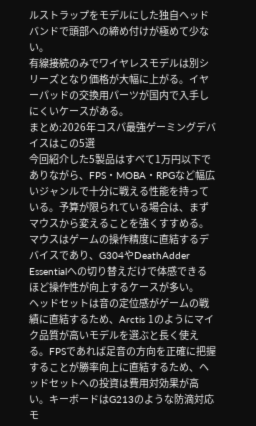ルストラップをモデルにした独自ヘッドバンドで頭部への締め付けが極めて少ない。
有線接続のみでワイヤレスモデルは別シリーズとなり価格が大幅に上がる。イヤーパッドの交換用パーツが国内で入手しにくいケースがある。
まとめ:2026年コスパ最強ゲーミングデバイスはこの5選
今回紹介した5製品はすべて1万円以下でありながら、FPS・MOBA・RPGなど幅広いジャンルで十分に戦える性能を持っている。予算が限られている場合は、まずマウスから変えることを強くすすめる。マウスはゲームの操作精度に直結するデバイスであり、G304やDeathAdder Essentialへの切り替えだけで体感できるほど操作性が向上するケースが多い。
ヘッドセットは音の定位感がゲームの戦績に直結するため、Arctis 1のようにマイク品質が高いモデルを選ぶと長く使える。FPSであれば足音の方向を正確に把握することが勝率向上に直結するため、ヘッドセットへの投資は費用対効果が高い。キーボードはG213のような防滴対応モ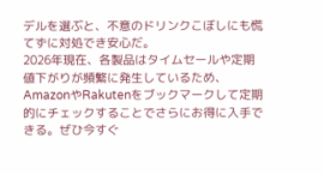デルを選ぶと、不意のドリンクこぼしにも慌てずに対処でき安心だ。
2026年現在、各製品はタイムセールや定期値下がりが頻繁に発生しているため、AmazonやRakutenをブックマークして定期的にチェックすることでさらにお得に入手できる。ぜひ今すぐ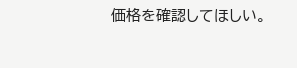価格を確認してほしい。